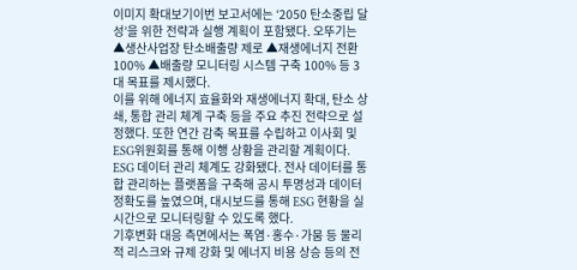이미지 확대보기이번 보고서에는 ‘2050 탄소중립 달성’을 위한 전략과 실행 계획이 포함됐다. 오뚜기는 ▲생산사업장 탄소배출량 제로 ▲재생에너지 전환 100% ▲배출량 모니터링 시스템 구축 100% 등 3대 목표를 제시했다.
이를 위해 에너지 효율화와 재생에너지 확대, 탄소 상쇄, 통합 관리 체계 구축 등을 주요 추진 전략으로 설정했다. 또한 연간 감축 목표를 수립하고 이사회 및 ESG위원회를 통해 이행 상황을 관리할 계획이다.
ESG 데이터 관리 체계도 강화됐다. 전사 데이터를 통합 관리하는 플랫폼을 구축해 공시 투명성과 데이터 정확도를 높였으며, 대시보드를 통해 ESG 현황을 실시간으로 모니터링할 수 있도록 했다.
기후변화 대응 측면에서는 폭염·홍수·가뭄 등 물리적 리스크와 규제 강화 및 에너지 비용 상승 등의 전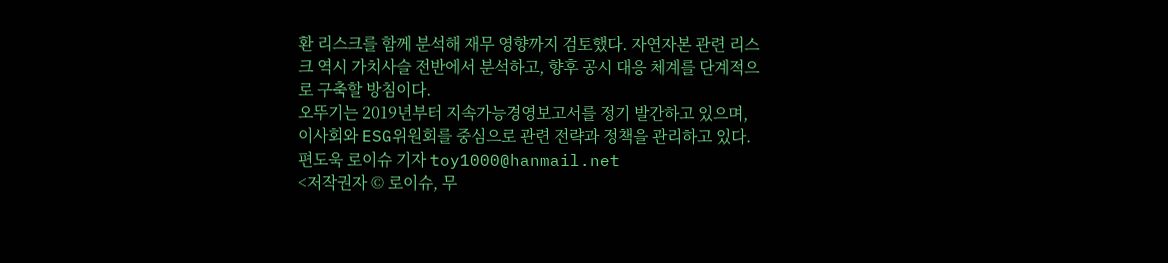환 리스크를 함께 분석해 재무 영향까지 검토했다. 자연자본 관련 리스크 역시 가치사슬 전반에서 분석하고, 향후 공시 대응 체계를 단계적으로 구축할 방침이다.
오뚜기는 2019년부터 지속가능경영보고서를 정기 발간하고 있으며, 이사회와 ESG위원회를 중심으로 관련 전략과 정책을 관리하고 있다.
편도욱 로이슈 기자 toy1000@hanmail.net
<저작권자 © 로이슈, 무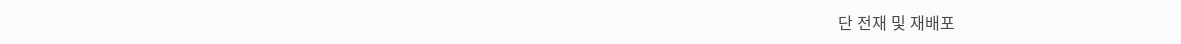단 전재 및 재배포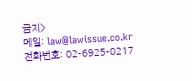금지>
메일: law@lawissue.co.kr 전화번호: 02-6925-0217